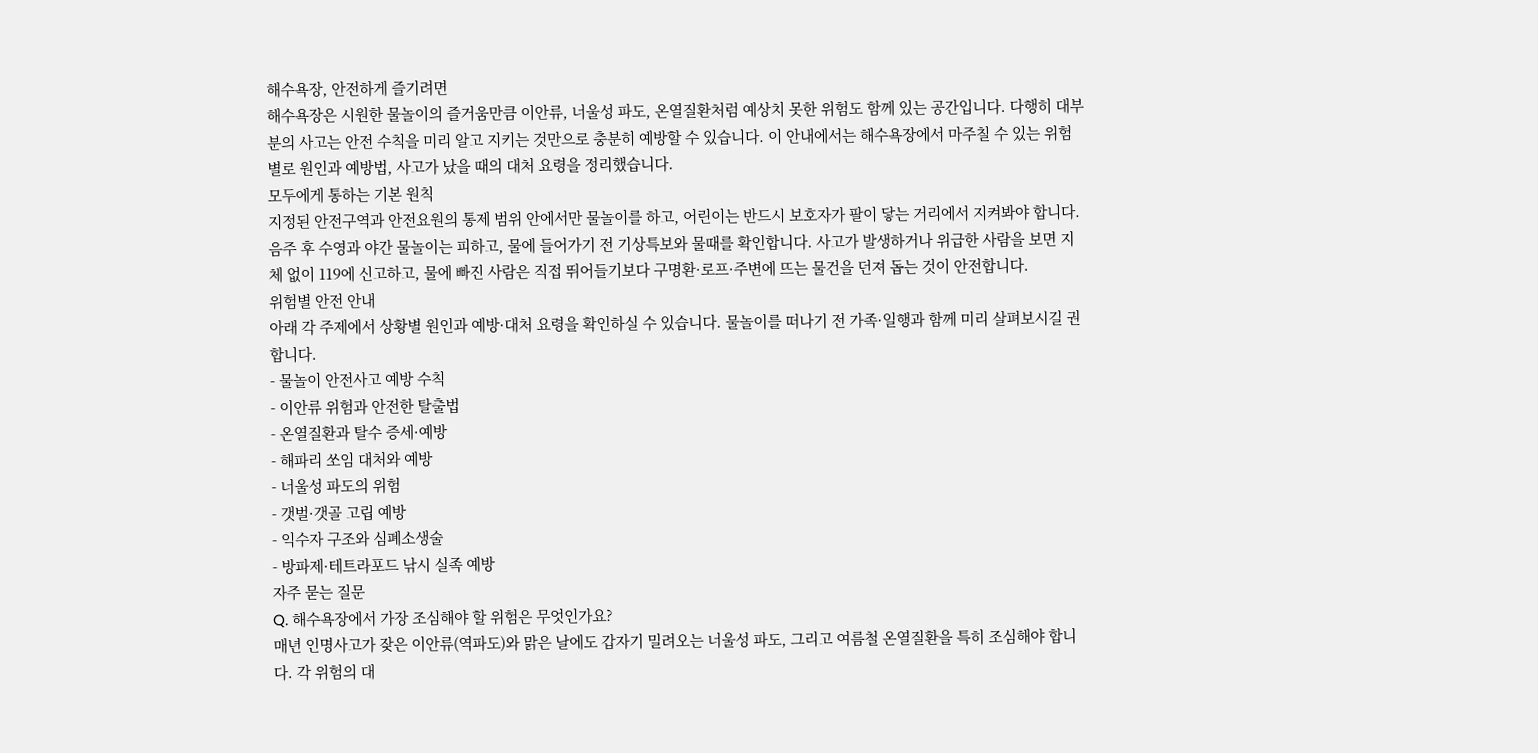해수욕장, 안전하게 즐기려면
해수욕장은 시원한 물놀이의 즐거움만큼 이안류, 너울성 파도, 온열질환처럼 예상치 못한 위험도 함께 있는 공간입니다. 다행히 대부분의 사고는 안전 수칙을 미리 알고 지키는 것만으로 충분히 예방할 수 있습니다. 이 안내에서는 해수욕장에서 마주칠 수 있는 위험별로 원인과 예방법, 사고가 났을 때의 대처 요령을 정리했습니다.
모두에게 통하는 기본 원칙
지정된 안전구역과 안전요원의 통제 범위 안에서만 물놀이를 하고, 어린이는 반드시 보호자가 팔이 닿는 거리에서 지켜봐야 합니다. 음주 후 수영과 야간 물놀이는 피하고, 물에 들어가기 전 기상특보와 물때를 확인합니다. 사고가 발생하거나 위급한 사람을 보면 지체 없이 119에 신고하고, 물에 빠진 사람은 직접 뛰어들기보다 구명환·로프·주변에 뜨는 물건을 던져 돕는 것이 안전합니다.
위험별 안전 안내
아래 각 주제에서 상황별 원인과 예방·대처 요령을 확인하실 수 있습니다. 물놀이를 떠나기 전 가족·일행과 함께 미리 살펴보시길 권합니다.
- 물놀이 안전사고 예방 수칙
- 이안류 위험과 안전한 탈출법
- 온열질환과 탈수 증세·예방
- 해파리 쏘임 대처와 예방
- 너울성 파도의 위험
- 갯벌·갯골 고립 예방
- 익수자 구조와 심폐소생술
- 방파제·테트라포드 낚시 실족 예방
자주 묻는 질문
Q. 해수욕장에서 가장 조심해야 할 위험은 무엇인가요?
매년 인명사고가 잦은 이안류(역파도)와 맑은 날에도 갑자기 밀려오는 너울성 파도, 그리고 여름철 온열질환을 특히 조심해야 합니다. 각 위험의 대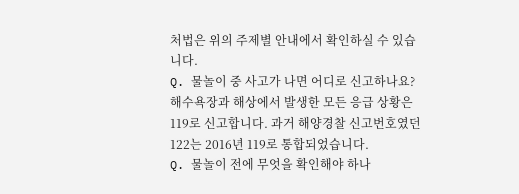처법은 위의 주제별 안내에서 확인하실 수 있습니다.
Q. 물놀이 중 사고가 나면 어디로 신고하나요?
해수욕장과 해상에서 발생한 모든 응급 상황은 119로 신고합니다. 과거 해양경찰 신고번호였던 122는 2016년 119로 통합되었습니다.
Q. 물놀이 전에 무엇을 확인해야 하나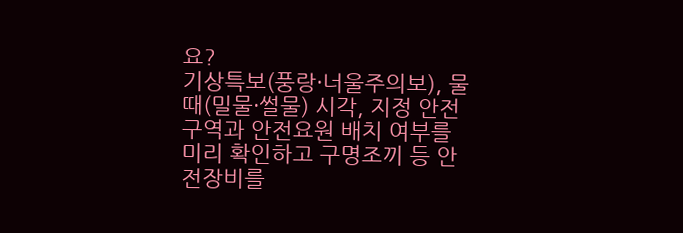요?
기상특보(풍랑·너울주의보), 물때(밀물·썰물) 시각, 지정 안전구역과 안전요원 배치 여부를 미리 확인하고 구명조끼 등 안전장비를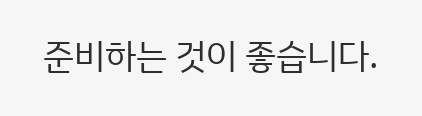준비하는 것이 좋습니다.